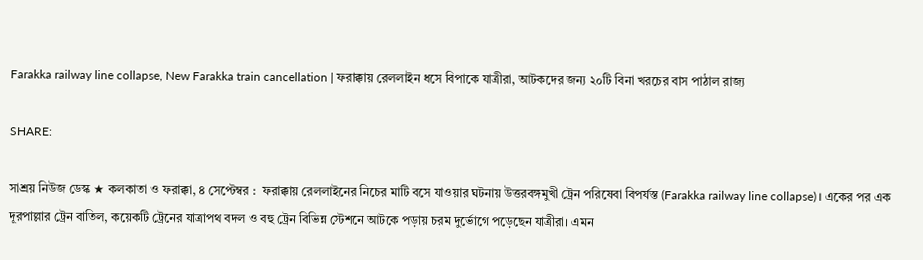Farakka railway line collapse, New Farakka train cancellation | ফরাক্কায় রেললাইন ধসে বিপাকে যাত্রীরা, আটকদের জন্য ২০টি বিনা খরচের বাস পাঠাল রাজ্য

SHARE:

সাশ্রয় নিউজ ডেস্ক ★ কলকাতা ও ফরাক্কা, ৪ সেপ্টেম্বর :  ফরাক্কায় রেললাইনের নিচের মাটি বসে যাওয়ার ঘটনায় উত্তরবঙ্গমুখী ট্রেন পরিষেবা বিপর্যস্ত (Farakka railway line collapse)। একের পর এক দূরপাল্লার ট্রেন বাতিল, কয়েকটি ট্রেনের যাত্রাপথ বদল ও বহু ট্রেন বিভিন্ন স্টেশনে আটকে পড়ায় চরম দুর্ভোগে পড়েছেন যাত্রীরা। এমন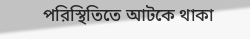পরিস্থিতিতে আটকে থাকা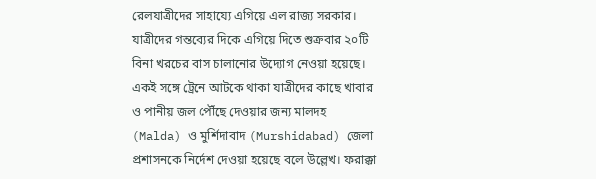রেলযাত্রীদের সাহায্যে এগিয়ে এল রাজ্য সরকার। যাত্রীদের গন্তব্যের দিকে এগিয়ে দিতে শুক্রবার ২০টি বিনা খরচের বাস চালানোর উদ্যোগ নেওয়া হয়েছে। একই সঙ্গে ট্রেনে আটকে থাকা যাত্রীদের কাছে খাবার ও পানীয় জল পৌঁছে দেওয়ার জন্য মালদহ (Malda) ও মুর্শিদাবাদ (Murshidabad) জেলা প্রশাসনকে নির্দেশ দেওয়া হয়েছে বলে উল্লেখ। ফরাক্কা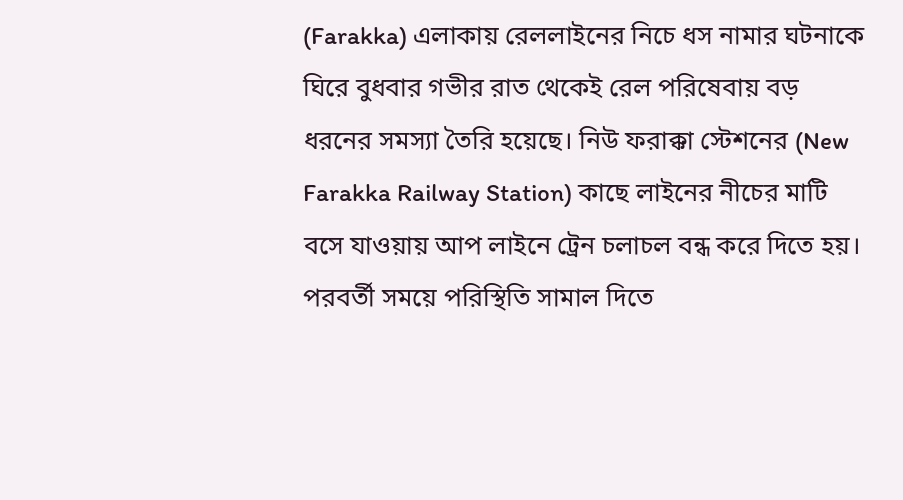(Farakka) এলাকায় রেললাইনের নিচে ধস নামার ঘটনাকে ঘিরে বুধবার গভীর রাত থেকেই রেল পরিষেবায় বড় ধরনের সমস্যা তৈরি হয়েছে। নিউ ফরাক্কা স্টেশনের (New Farakka Railway Station) কাছে লাইনের নীচের মাটি বসে যাওয়ায় আপ লাইনে ট্রেন চলাচল বন্ধ করে দিতে হয়। পরবর্তী সময়ে পরিস্থিতি সামাল দিতে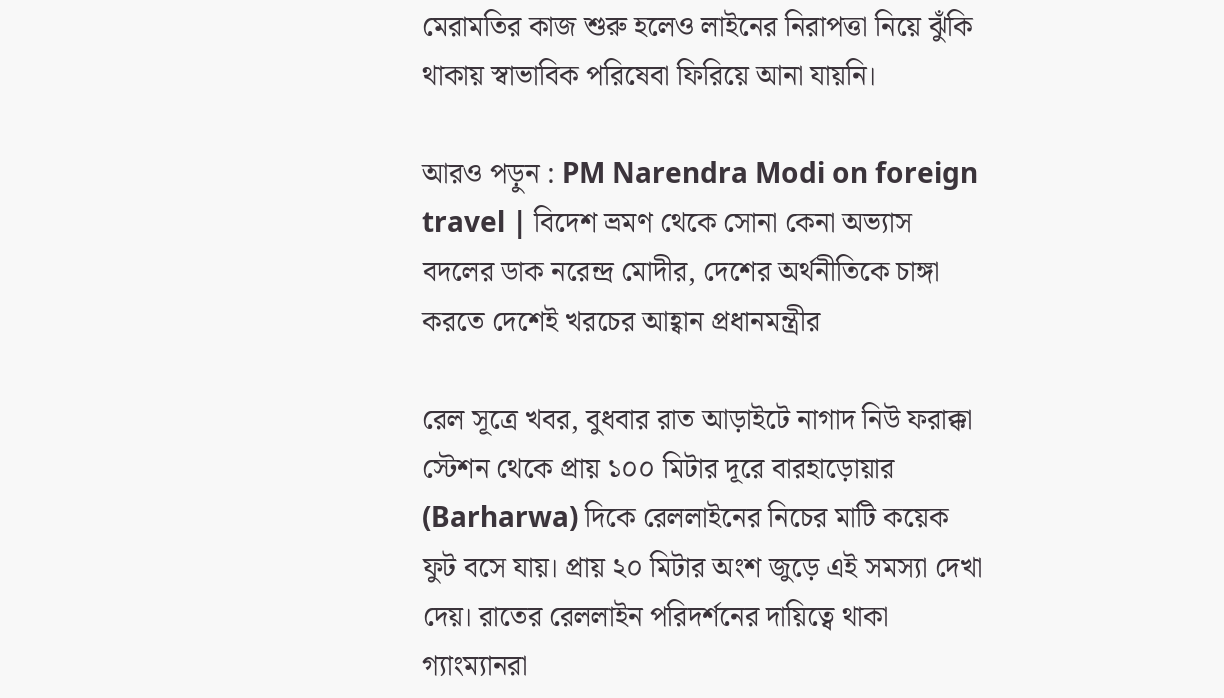মেরামতির কাজ শুরু হলেও লাইনের নিরাপত্তা নিয়ে ঝুঁকি থাকায় স্বাভাবিক পরিষেবা ফিরিয়ে আনা যায়নি।

আরও পড়ুন : PM Narendra Modi on foreign travel | বিদেশ ভ্রমণ থেকে সোনা কেনা অভ্যাস বদলের ডাক নরেন্দ্র মোদীর, দেশের অর্থনীতিকে চাঙ্গা করতে দেশেই খরচের আহ্বান প্রধানমন্ত্রীর

রেল সূত্রে খবর, বুধবার রাত আড়াইটে নাগাদ নিউ ফরাক্কা স্টেশন থেকে প্রায় ১০০ মিটার দূরে বারহাড়োয়ার (Barharwa) দিকে রেললাইনের নিচের মাটি কয়েক ফুট বসে যায়। প্রায় ২০ মিটার অংশ জুড়ে এই সমস্যা দেখা দেয়। রাতের রেললাইন পরিদর্শনের দায়িত্বে থাকা গ্যাংম্যানরা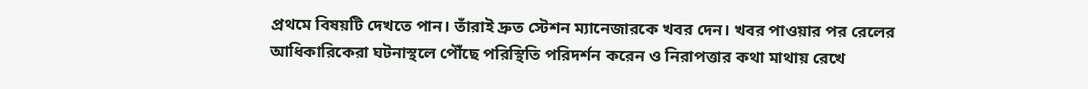প্রথমে বিষয়টি দেখতে পান। তাঁরাই দ্রুত স্টেশন ম্যানেজারকে খবর দেন। খবর পাওয়ার পর রেলের আধিকারিকেরা ঘটনাস্থলে পৌঁছে পরিস্থিতি পরিদর্শন করেন ও নিরাপত্তার কথা মাথায় রেখে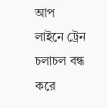আপ লাইনে ট্রেন চলাচল বন্ধ করে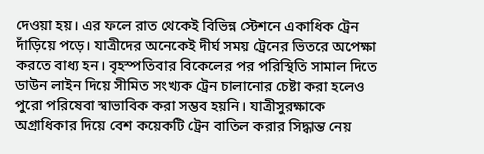দেওয়া হয়। এর ফলে রাত থেকেই বিভিন্ন স্টেশনে একাধিক ট্রেন দাঁড়িয়ে পড়ে। যাত্রীদের অনেকেই দীর্ঘ সময় ট্রেনের ভিতরে অপেক্ষা করতে বাধ্য হন। বৃহস্পতিবার বিকেলের পর পরিস্থিতি সামাল দিতে ডাউন লাইন দিয়ে সীমিত সংখ্যক ট্রেন চালানোর চেষ্টা করা হলেও পুরো পরিষেবা স্বাভাবিক করা সম্ভব হয়নি। যাত্রীসুরক্ষাকে অগ্রাধিকার দিয়ে বেশ কয়েকটি ট্রেন বাতিল করার সিদ্ধান্ত নেয়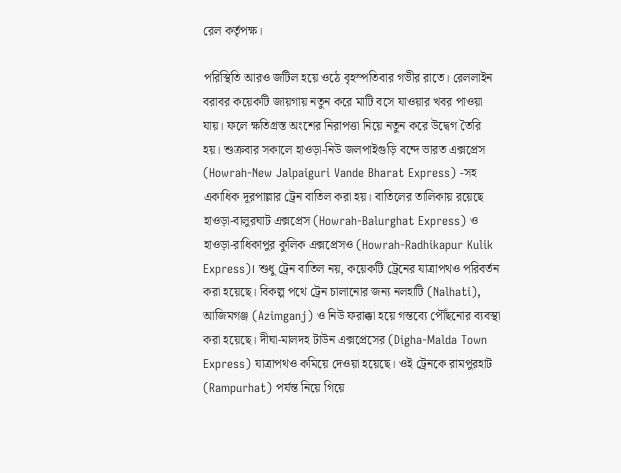রেল কর্তৃপক্ষ।

পরিস্থিতি আরও জটিল হয়ে ওঠে বৃহস্পতিবার গভীর রাতে। রেললাইন বরাবর কয়েকটি জায়গায় নতুন করে মাটি বসে যাওয়ার খবর পাওয়া যায়। ফলে ক্ষতিগ্রস্ত অংশের নিরাপত্তা নিয়ে নতুন করে উদ্বেগ তৈরি হয়। শুক্রবার সকালে হাওড়া-নিউ জলপাইগুড়ি বন্দে ভারত এক্সপ্রেস (Howrah-New Jalpaiguri Vande Bharat Express) -সহ একাধিক দূরপাল্লার ট্রেন বাতিল করা হয়। বাতিলের তালিকায় রয়েছে হাওড়া-বালুরঘাট এক্সপ্রেস (Howrah-Balurghat Express) ও হাওড়া-রাধিকাপুর কুলিক এক্সপ্রেসও (Howrah-Radhikapur Kulik Express)। শুধু ট্রেন বাতিল নয়, কয়েকটি ট্রেনের যাত্রাপথও পরিবর্তন করা হয়েছে। বিকল্প পথে ট্রেন চালানোর জন্য নলহাটি (Nalhati), আজিমগঞ্জ (Azimganj) ও নিউ ফরাক্কা হয়ে গন্তব্যে পৌঁছনোর ব্যবস্থা করা হয়েছে। দীঘা-মালদহ টাউন এক্সপ্রেসের (Digha-Malda Town Express) যাত্রাপথও কমিয়ে দেওয়া হয়েছে। ওই ট্রেনকে রামপুরহাট (Rampurhat) পর্যন্ত নিয়ে গিয়ে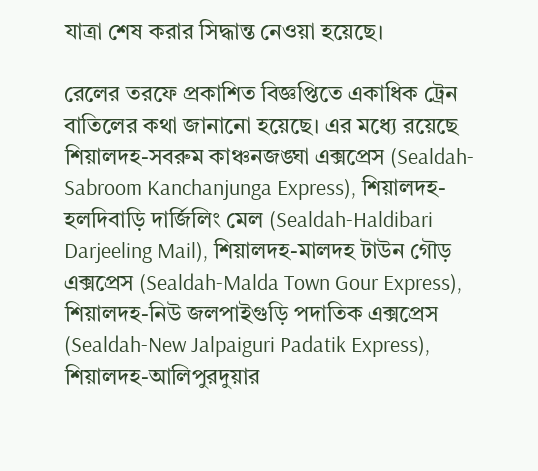যাত্রা শেষ করার সিদ্ধান্ত নেওয়া হয়েছে।

রেলের তরফে প্রকাশিত বিজ্ঞপ্তিতে একাধিক ট্রেন বাতিলের কথা জানানো হয়েছে। এর মধ্যে রয়েছে শিয়ালদহ-সবরুম কাঞ্চনজঙ্ঘা এক্সপ্রেস (Sealdah-Sabroom Kanchanjunga Express), শিয়ালদহ-হলদিবাড়ি দার্জিলিং মেল (Sealdah-Haldibari Darjeeling Mail), শিয়ালদহ-মালদহ টাউন গৌড় এক্সপ্রেস (Sealdah-Malda Town Gour Express), শিয়ালদহ-নিউ জলপাইগুড়ি পদাতিক এক্সপ্রেস (Sealdah-New Jalpaiguri Padatik Express), শিয়ালদহ-আলিপুরদুয়ার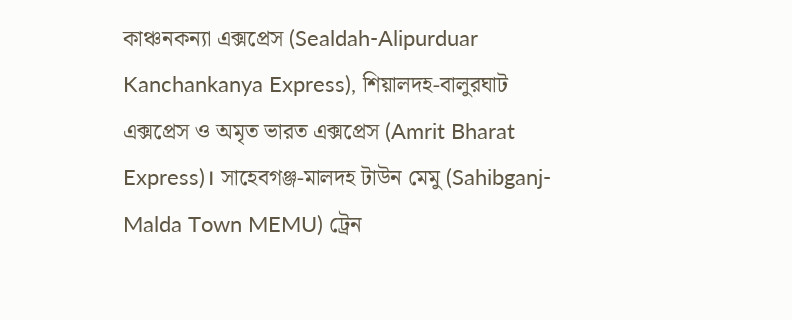কাঞ্চনকন্যা এক্সপ্রেস (Sealdah-Alipurduar Kanchankanya Express), শিয়ালদহ-বালুরঘাট এক্সপ্রেস ও অমৃত ভারত এক্সপ্রেস (Amrit Bharat Express)। সাহেবগঞ্জ-মালদহ টাউন মেমু (Sahibganj-Malda Town MEMU) ট্রেন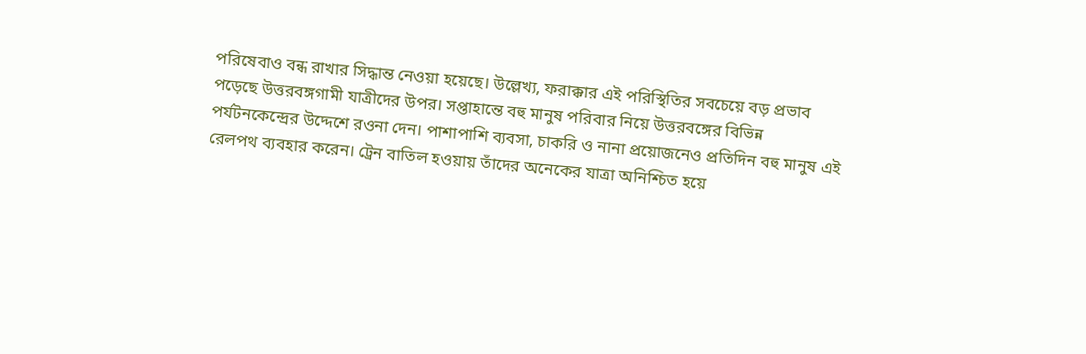পরিষেবাও বন্ধ রাখার সিদ্ধান্ত নেওয়া হয়েছে। উল্লেখ্য, ফরাক্কার এই পরিস্থিতির সবচেয়ে বড় প্রভাব পড়েছে উত্তরবঙ্গগামী যাত্রীদের উপর। সপ্তাহান্তে বহু মানুষ পরিবার নিয়ে উত্তরবঙ্গের বিভিন্ন পর্যটনকেন্দ্রের উদ্দেশে রওনা দেন। পাশাপাশি ব্যবসা, চাকরি ও নানা প্রয়োজনেও প্রতিদিন বহু মানুষ এই রেলপথ ব্যবহার করেন। ট্রেন বাতিল হওয়ায় তাঁদের অনেকের যাত্রা অনিশ্চিত হয়ে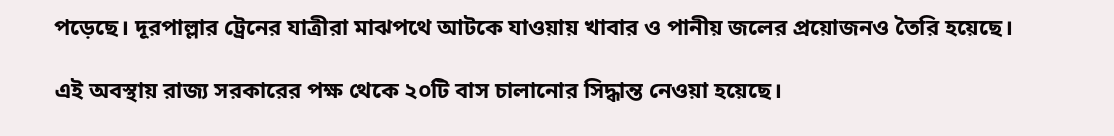পড়েছে। দূরপাল্লার ট্রেনের যাত্রীরা মাঝপথে আটকে যাওয়ায় খাবার ও পানীয় জলের প্রয়োজনও তৈরি হয়েছে।

এই অবস্থায় রাজ্য সরকারের পক্ষ থেকে ২০টি বাস চালানোর সিদ্ধান্ত নেওয়া হয়েছে।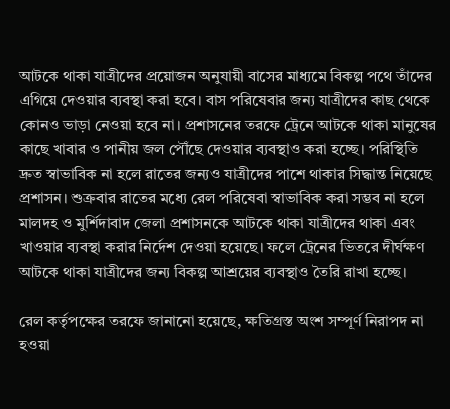আটকে থাকা যাত্রীদের প্রয়োজন অনুযায়ী বাসের মাধ্যমে বিকল্প পথে তাঁদের এগিয়ে দেওয়ার ব্যবস্থা করা হবে। বাস পরিষেবার জন্য যাত্রীদের কাছ থেকে কোনও ভাড়া নেওয়া হবে না। প্রশাসনের তরফে ট্রেনে আটকে থাকা মানুষের কাছে খাবার ও পানীয় জল পৌঁছে দেওয়ার ব্যবস্থাও করা হচ্ছে। পরিস্থিতি দ্রুত স্বাভাবিক না হলে রাতের জন্যও যাত্রীদের পাশে থাকার সিদ্ধান্ত নিয়েছে প্রশাসন। শুক্রবার রাতের মধ্যে রেল পরিষেবা স্বাভাবিক করা সম্ভব না হলে মালদহ ও মুর্শিদাবাদ জেলা প্রশাসনকে আটকে থাকা যাত্রীদের থাকা এবং খাওয়ার ব্যবস্থা করার নির্দেশ দেওয়া হয়েছে। ফলে ট্রেনের ভিতরে দীর্ঘক্ষণ আটকে থাকা যাত্রীদের জন্য বিকল্প আশ্রয়ের ব্যবস্থাও তৈরি রাখা হচ্ছে।

রেল কর্তৃপক্ষের তরফে জানানো হয়েছে, ক্ষতিগ্রস্ত অংশ সম্পূর্ণ নিরাপদ না হওয়া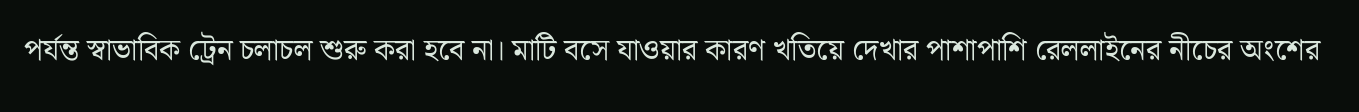পর্যন্ত স্বাভাবিক ট্রেন চলাচল শুরু করা হবে না। মাটি বসে যাওয়ার কারণ খতিয়ে দেখার পাশাপাশি রেললাইনের নীচের অংশের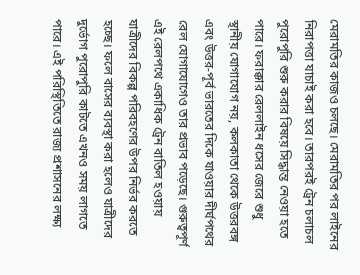মেরামতির কাজও চলছে। মেরামতির পর লাইনের নিরাপত্তা যাচাই করা হবে। তারপরই ট্রেন চলাচল পুরোপুরি শুরু করার বিষয়ে সিদ্ধান্ত নেওয়া হতে পারে। ফরাক্কার রেললাইন ধসের জেরে শুধু স্থানীয় যোগাযোগ নয়, কলকাতা থেকে উত্তরবঙ্গ এবং উত্তর-পূর্ব ভারতের দিকে যাওয়ার দীর্ঘপথের রেল যোগাযোগেও তার প্রভাব পড়েছে। গুরুত্বপূর্ণ এই রেলপথে একাধিক ট্রেন বাতিল হওয়ায় যাত্রীদের বিকল্প পরিবহণের উপর নির্ভর করতে হচ্ছে। ফলে বাসের ব্যবস্থা করা হলেও যাত্রীদের দুর্ভোগ পুরোপুরি কাটতে এখনও সময় লাগতে পারে। এই পরিস্থিতিতে রাজ্য প্রশাসনের লক্ষ্য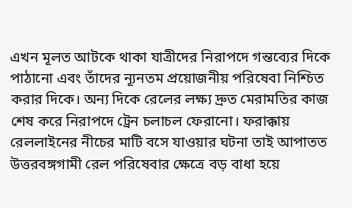এখন মূলত আটকে থাকা যাত্রীদের নিরাপদে গন্তব্যের দিকে পাঠানো এবং তাঁদের ন্যূনতম প্রয়োজনীয় পরিষেবা নিশ্চিত করার দিকে। অন্য দিকে রেলের লক্ষ্য দ্রুত মেরামতির কাজ শেষ করে নিরাপদে ট্রেন চলাচল ফেরানো। ফরাক্কায় রেললাইনের নীচের মাটি বসে যাওয়ার ঘটনা তাই আপাতত উত্তরবঙ্গগামী রেল পরিষেবার ক্ষেত্রে বড় বাধা হয়ে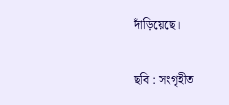দাঁড়িয়েছে।

ছবি : সংগৃহীত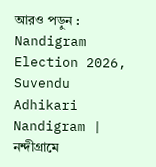আরও পড়ুন : Nandigram Election 2026, Suvendu Adhikari Nandigram | নন্দীগ্রামে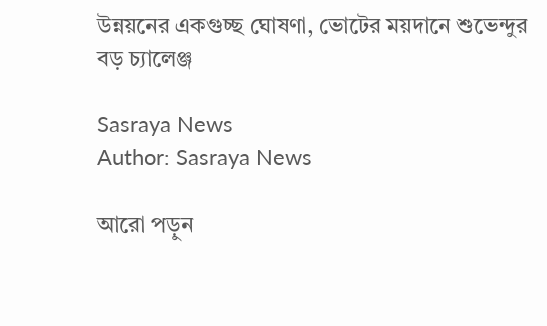উন্নয়নের একগুচ্ছ ঘোষণা, ভোটের ময়দানে শুভেন্দুর বড় চ্যালেঞ্জ

Sasraya News
Author: Sasraya News

আরো পড়ুন